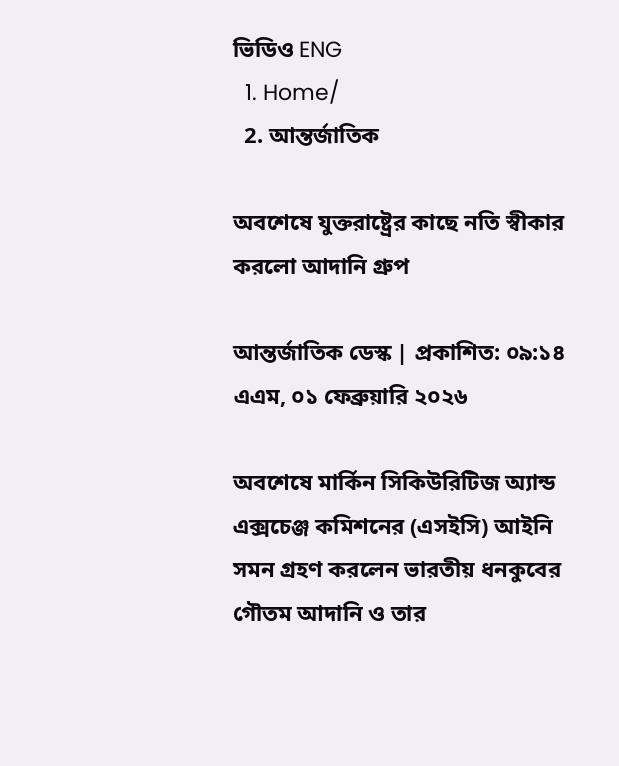ভিডিও ENG
  1. Home/
  2. আন্তর্জাতিক

অবশেষে যুক্তরাষ্ট্রের কাছে নতি স্বীকার করলো আদানি গ্রুপ

আন্তর্জাতিক ডেস্ক | প্রকাশিত: ০৯:১৪ এএম, ০১ ফেব্রুয়ারি ২০২৬

অবশেষে মার্কিন সিকিউরিটিজ অ্যান্ড এক্সচেঞ্জ কমিশনের (এসইসি) আইনি সমন গ্রহণ করলেন ভারতীয় ধনকুবের গৌতম আদানি ও তার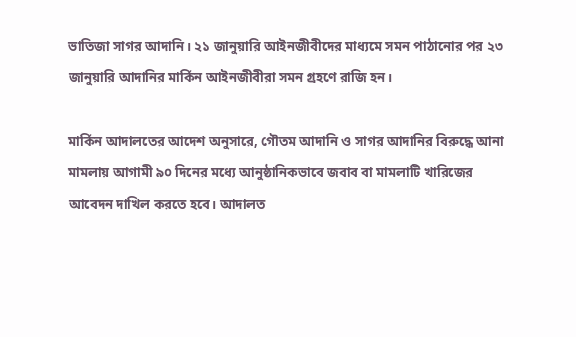ভাতিজা সাগর আদানি। ২১ জানুয়ারি আইনজীবীদের মাধ্যমে সমন পাঠানোর পর ২৩ জানুয়ারি আদানির মার্কিন আইনজীবীরা সমন গ্রহণে রাজি হন।

মার্কিন আদালতের আদেশ অনুসারে, গৌতম আদানি ও সাগর আদানির বিরুদ্ধে আনা মামলায় আগামী ৯০ দিনের মধ্যে আনুষ্ঠানিকভাবে জবাব বা মামলাটি খারিজের আবেদন দাখিল করতে হবে। আদালত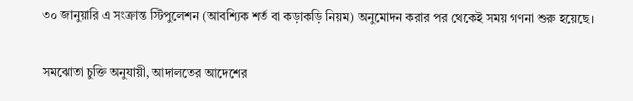৩০ জানুয়ারি এ সংক্রান্ত স্টিপুলেশন (আবশ্যিক শর্ত বা কড়াকড়ি নিয়ম) অনুমোদন করার পর থেকেই সময় গণনা শুরু হয়েছে।

সমঝোতা চুক্তি অনুযায়ী, আদালতের আদেশের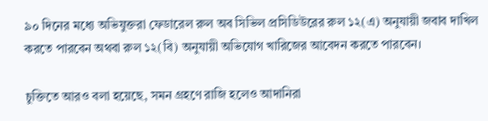৯০ দিনের মধ্যে অভিযুক্তরা ফেডারেল রুল অব সিভিল প্রসিডিউরের রুল ১২(এ) অনুযায়ী জবাব দাখিল করতে পারবেন অথবা রুল ১২(বি) অনুযায়ী অভিযোগ খারিজের আবেদন করতে পারবেন।

চুক্তিতে আরও বলা হয়েছে, সমন গ্রহণে রাজি হলেও আদানিরা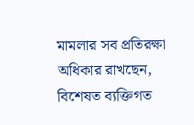মামলার সব প্রতিরক্ষা অধিকার রাখছেন, বিশেষত ব্যক্তিগত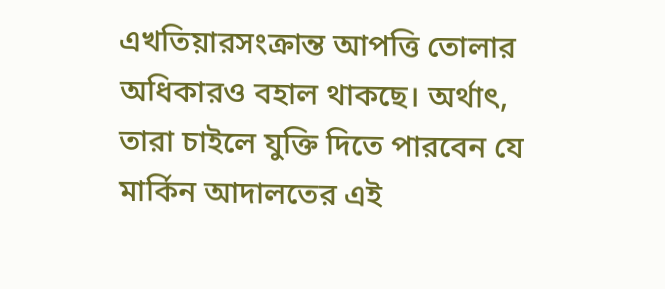এখতিয়ারসংক্রান্ত আপত্তি তোলার অধিকারও বহাল থাকছে। অর্থাৎ, তারা চাইলে যুক্তি দিতে পারবেন যে মার্কিন আদালতের এই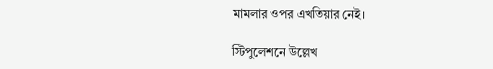মামলার ওপর এখতিয়ার নেই।

স্টিপুলেশনে উল্লেখ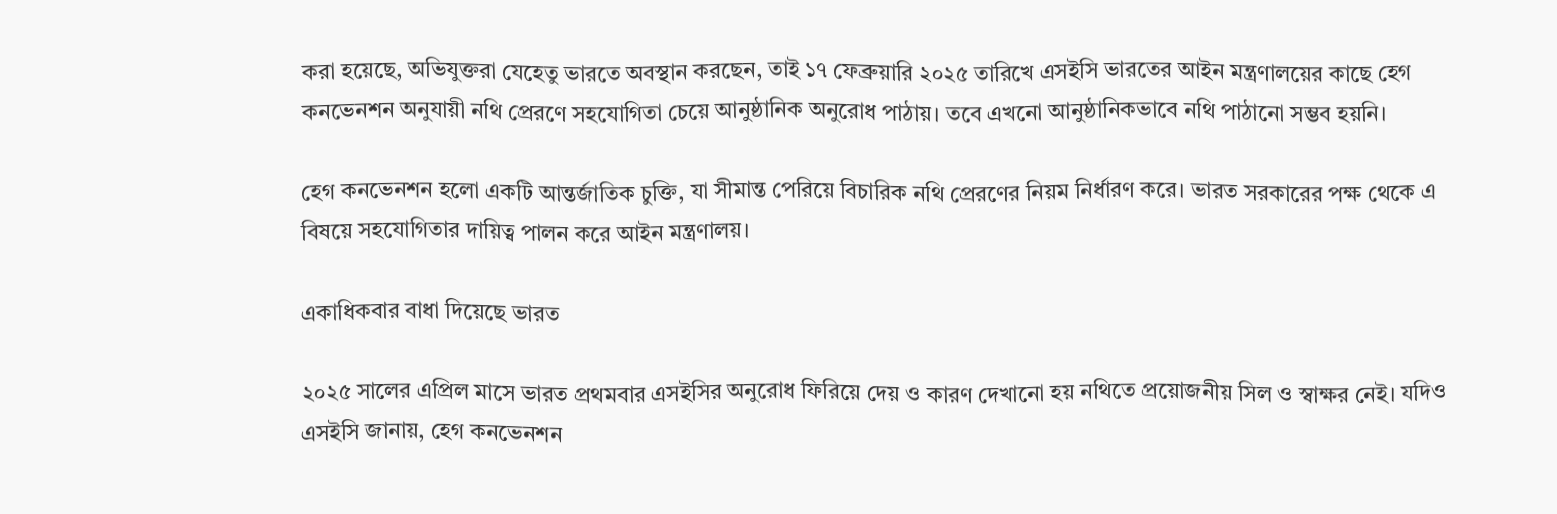করা হয়েছে, অভিযুক্তরা যেহেতু ভারতে অবস্থান করছেন, তাই ১৭ ফেব্রুয়ারি ২০২৫ তারিখে এসইসি ভারতের আইন মন্ত্রণালয়ের কাছে হেগ কনভেনশন অনুযায়ী নথি প্রেরণে সহযোগিতা চেয়ে আনুষ্ঠানিক অনুরোধ পাঠায়। তবে এখনো আনুষ্ঠানিকভাবে নথি পাঠানো সম্ভব হয়নি।

হেগ কনভেনশন হলো একটি আন্তর্জাতিক চুক্তি, যা সীমান্ত পেরিয়ে বিচারিক নথি প্রেরণের নিয়ম নির্ধারণ করে। ভারত সরকারের পক্ষ থেকে এ বিষয়ে সহযোগিতার দায়িত্ব পালন করে আইন মন্ত্রণালয়।

একাধিকবার বাধা দিয়েছে ভারত

২০২৫ সালের এপ্রিল মাসে ভারত প্রথমবার এসইসির অনুরোধ ফিরিয়ে দেয় ও কারণ দেখানো হয় নথিতে প্রয়োজনীয় সিল ও স্বাক্ষর নেই। যদিও এসইসি জানায়, হেগ কনভেনশন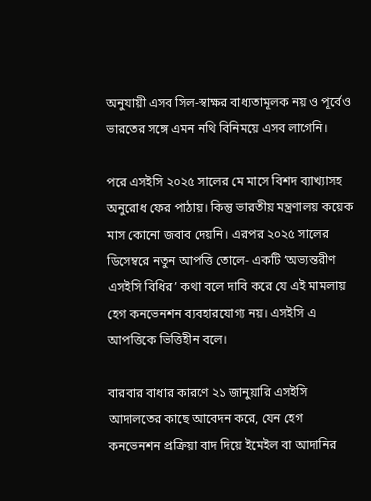অনুযায়ী এসব সিল-স্বাক্ষর বাধ্যতামূলক নয় ও পূর্বেও ভারতের সঙ্গে এমন নথি বিনিময়ে এসব লাগেনি।

পরে এসইসি ২০২৫ সালের মে মাসে বিশদ ব্যাখ্যাসহ অনুরোধ ফের পাঠায়। কিন্তু ভারতীয় মন্ত্রণালয় কয়েক মাস কোনো জবাব দেয়নি। এরপর ২০২৫ সালের ডিসেম্বরে নতুন আপত্তি তোলে- একটি ‘অভ্যন্তরীণ এসইসি বিধির’ কথা বলে দাবি করে যে এই মামলায় হেগ কনভেনশন ব্যবহারযোগ্য নয়। এসইসি এ আপত্তিকে ভিত্তিহীন বলে।

বারবার বাধার কারণে ২১ জানুয়ারি এসইসি আদালতের কাছে আবেদন করে, যেন হেগ কনভেনশন প্রক্রিয়া বাদ দিয়ে ইমেইল বা আদানির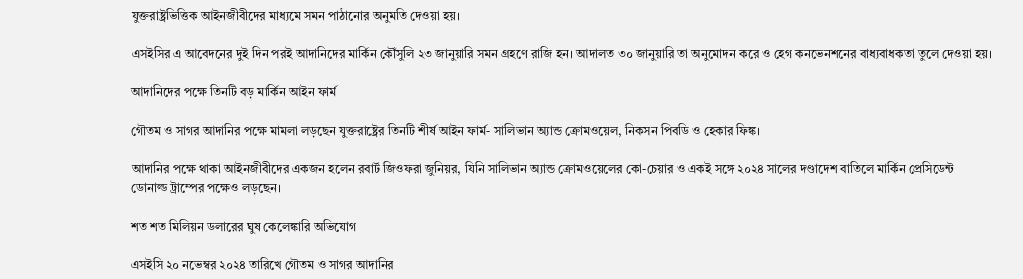যুক্তরাষ্ট্রভিত্তিক আইনজীবীদের মাধ্যমে সমন পাঠানোর অনুমতি দেওয়া হয়।

এসইসির এ আবেদনের দুই দিন পরই আদানিদের মার্কিন কৌঁসুলি ২৩ জানুয়ারি সমন গ্রহণে রাজি হন। আদালত ৩০ জানুয়ারি তা অনুমোদন করে ও হেগ কনভেনশনের বাধ্যবাধকতা তুলে দেওয়া হয়।

আদানিদের পক্ষে তিনটি বড় মার্কিন আইন ফার্ম

গৌতম ও সাগর আদানির পক্ষে মামলা লড়ছেন যুক্তরাষ্ট্রের তিনটি শীর্ষ আইন ফার্ম- সালিভান অ্যান্ড ক্রোমওয়েল, নিকসন পিবডি ও হেকার ফিঙ্ক।

আদানির পক্ষে থাকা আইনজীবীদের একজন হলেন রবার্ট জিওফরা জুনিয়র, যিনি সালিভান অ্যান্ড ক্রোমওয়েলের কো-চেয়ার ও একই সঙ্গে ২০২৪ সালের দণ্ডাদেশ বাতিলে মার্কিন প্রেসিডেন্ট ডোনাল্ড ট্রাম্পের পক্ষেও লড়ছেন।

শত শত মিলিয়ন ডলারের ঘুষ কেলেঙ্কারি অভিযোগ

এসইসি ২০ নভেম্বর ২০২৪ তারিখে গৌতম ও সাগর আদানির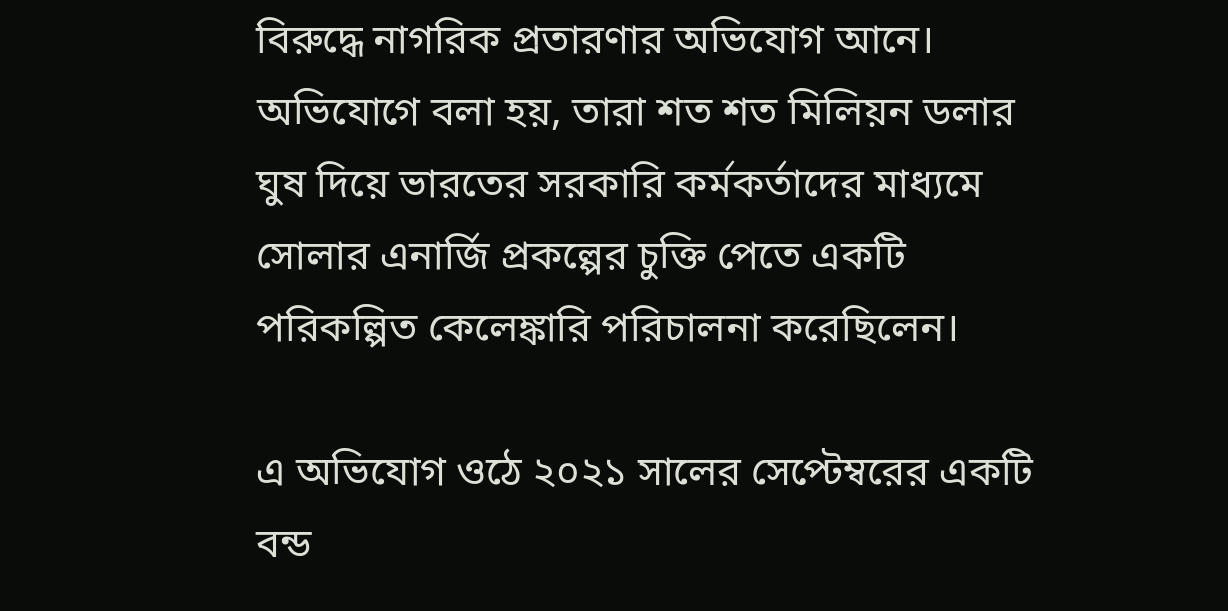বিরুদ্ধে নাগরিক প্রতারণার অভিযোগ আনে। অভিযোগে বলা হয়, তারা শত শত মিলিয়ন ডলার ঘুষ দিয়ে ভারতের সরকারি কর্মকর্তাদের মাধ্যমে সোলার এনার্জি প্রকল্পের চুক্তি পেতে একটি পরিকল্পিত কেলেঙ্কারি পরিচালনা করেছিলেন।

এ অভিযোগ ওঠে ২০২১ সালের সেপ্টেম্বরের একটি বন্ড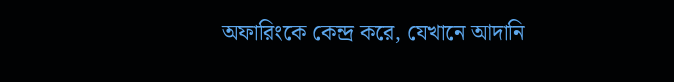অফারিংকে কেন্দ্র করে, যেখানে আদানি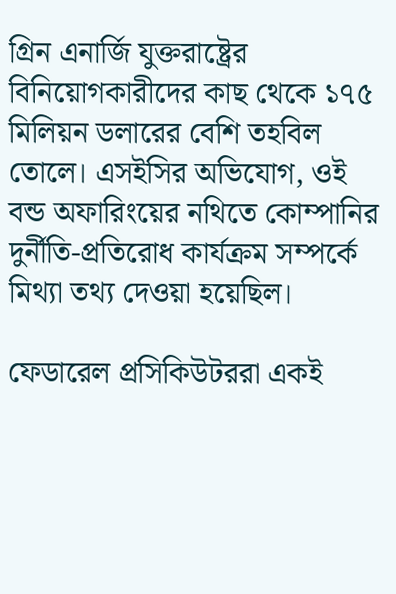গ্রিন এনার্জি যুক্তরাষ্ট্রের বিনিয়োগকারীদের কাছ থেকে ১৭৫ মিলিয়ন ডলারের বেশি তহবিল তোলে। এসইসির অভিযোগ, ওই বন্ড অফারিংয়ের নথিতে কোম্পানির দুর্নীতি-প্রতিরোধ কার্যক্রম সম্পর্কে মিথ্যা তথ্য দেওয়া হয়েছিল।

ফেডারেল প্রসিকিউটররা একই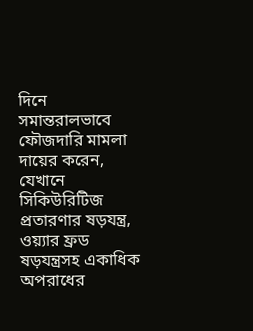দিনে সমান্তরালভাবে ফৌজদারি মামলা দায়ের করেন, যেখানে সিকিউরিটিজ প্রতারণার ষড়যন্ত্র, ওয়্যার ফ্রড ষড়যন্ত্রসহ একাধিক অপরাধের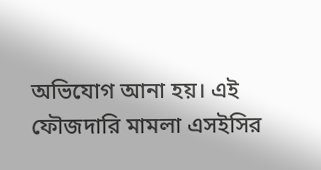অভিযোগ আনা হয়। এই ফৌজদারি মামলা এসইসির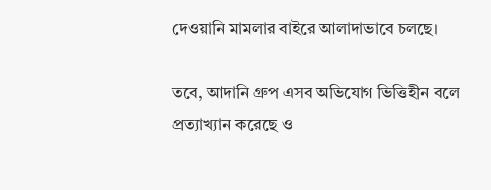দেওয়ানি মামলার বাইরে আলাদাভাবে চলছে।

তবে, আদানি গ্রুপ এসব অভিযোগ ভিত্তিহীন বলে প্রত্যাখ্যান করেছে ও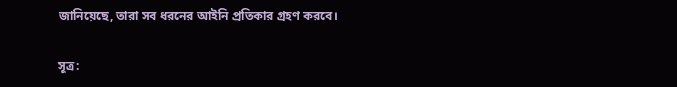জানিয়েছে, তারা সব ধরনের আইনি প্রতিকার গ্রহণ করবে।

সূত্র: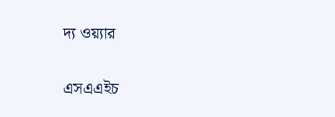দ্য ওয়্যার

এসএএইচ